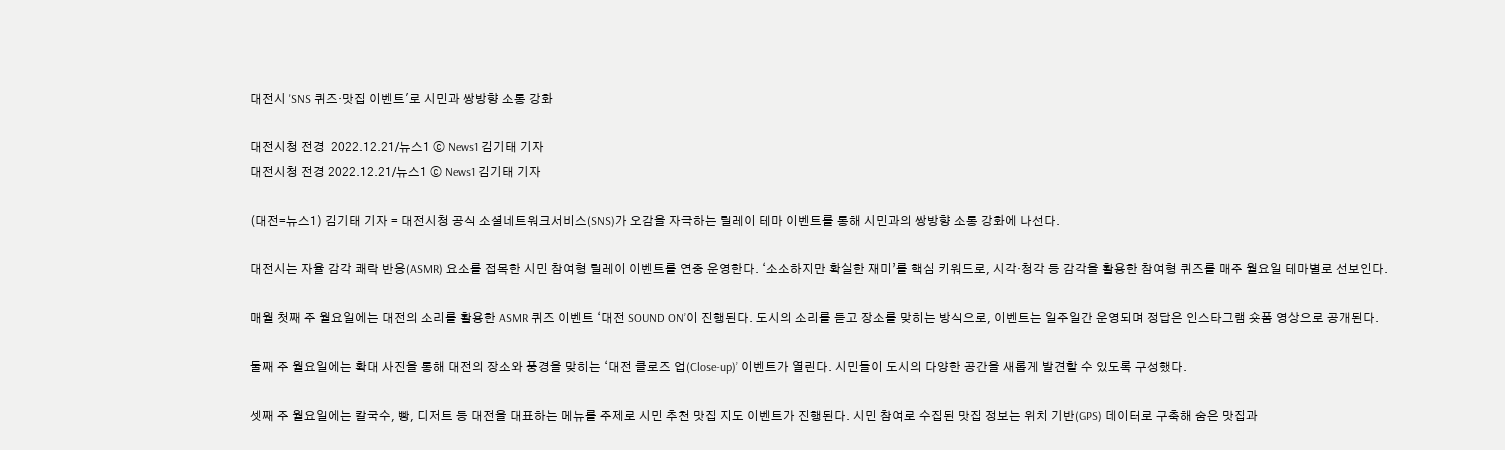대전시 'SNS 퀴즈·맛집 이벤트'로 시민과 쌍방향 소통 강화

대전시청 전경  2022.12.21/뉴스1 ⓒ News1 김기태 기자
대전시청 전경 2022.12.21/뉴스1 ⓒ News1 김기태 기자

(대전=뉴스1) 김기태 기자 = 대전시청 공식 소셜네트워크서비스(SNS)가 오감을 자극하는 릴레이 테마 이벤트를 통해 시민과의 쌍방향 소통 강화에 나선다.

대전시는 자율 감각 쾌락 반응(ASMR) 요소를 접목한 시민 참여형 릴레이 이벤트를 연중 운영한다. ‘소소하지만 확실한 재미’를 핵심 키워드로, 시각·청각 등 감각을 활용한 참여형 퀴즈를 매주 월요일 테마별로 선보인다.

매월 첫째 주 월요일에는 대전의 소리를 활용한 ASMR 퀴즈 이벤트 ‘대전 SOUND ON’이 진행된다. 도시의 소리를 듣고 장소를 맞히는 방식으로, 이벤트는 일주일간 운영되며 정답은 인스타그램 숏폼 영상으로 공개된다.

둘째 주 월요일에는 확대 사진을 통해 대전의 장소와 풍경을 맞히는 ‘대전 클로즈 업(Close-up)’ 이벤트가 열린다. 시민들이 도시의 다양한 공간을 새롭게 발견할 수 있도록 구성했다.

셋째 주 월요일에는 칼국수, 빵, 디저트 등 대전을 대표하는 메뉴를 주제로 시민 추천 맛집 지도 이벤트가 진행된다. 시민 참여로 수집된 맛집 정보는 위치 기반(GPS) 데이터로 구축해 숨은 맛집과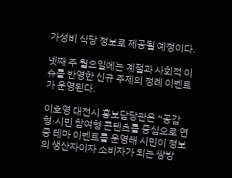가성비 식당 정보로 제공될 예정이다.

넷째 주 월요일에는 계절과 사회적 이슈를 반영한 신규 주제의 정례 이벤트가 운영된다.

이호영 대전시 홍보담당관은 “공감형·시민 참여형 콘텐츠를 중심으로 연중 테마 이벤트를 운영해 시민이 정보의 생산자이자 소비자가 되는 쌍방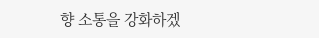향 소통을 강화하겠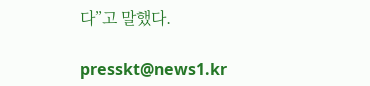다”고 말했다.

presskt@news1.kr